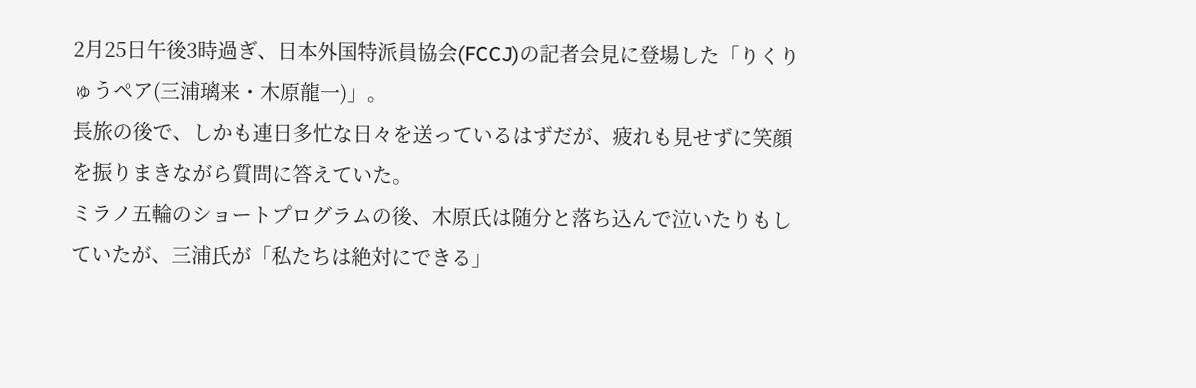2月25日午後3時過ぎ、日本外国特派員協会(FCCJ)の記者会見に登場した「りくりゅうペア(三浦璃来・木原龍一)」。
長旅の後で、しかも連日多忙な日々を送っているはずだが、疲れも見せずに笑顔を振りまきながら質問に答えていた。
ミラノ五輪のショートプログラムの後、木原氏は随分と落ち込んで泣いたりもしていたが、三浦氏が「私たちは絶対にできる」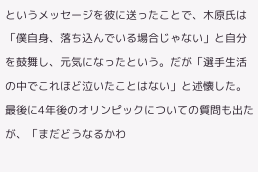というメッセージを彼に送ったことで、木原氏は「僕自身、落ち込んでいる場合じゃない」と自分を鼓舞し、元気になったという。だが「選手生活の中でこれほど泣いたことはない」と述懐した。
最後に4年後のオリンピックについての質問も出たが、「まだどうなるかわ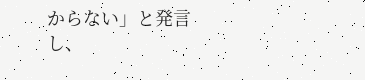からない」と発言し、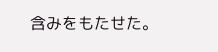含みをもたせた。